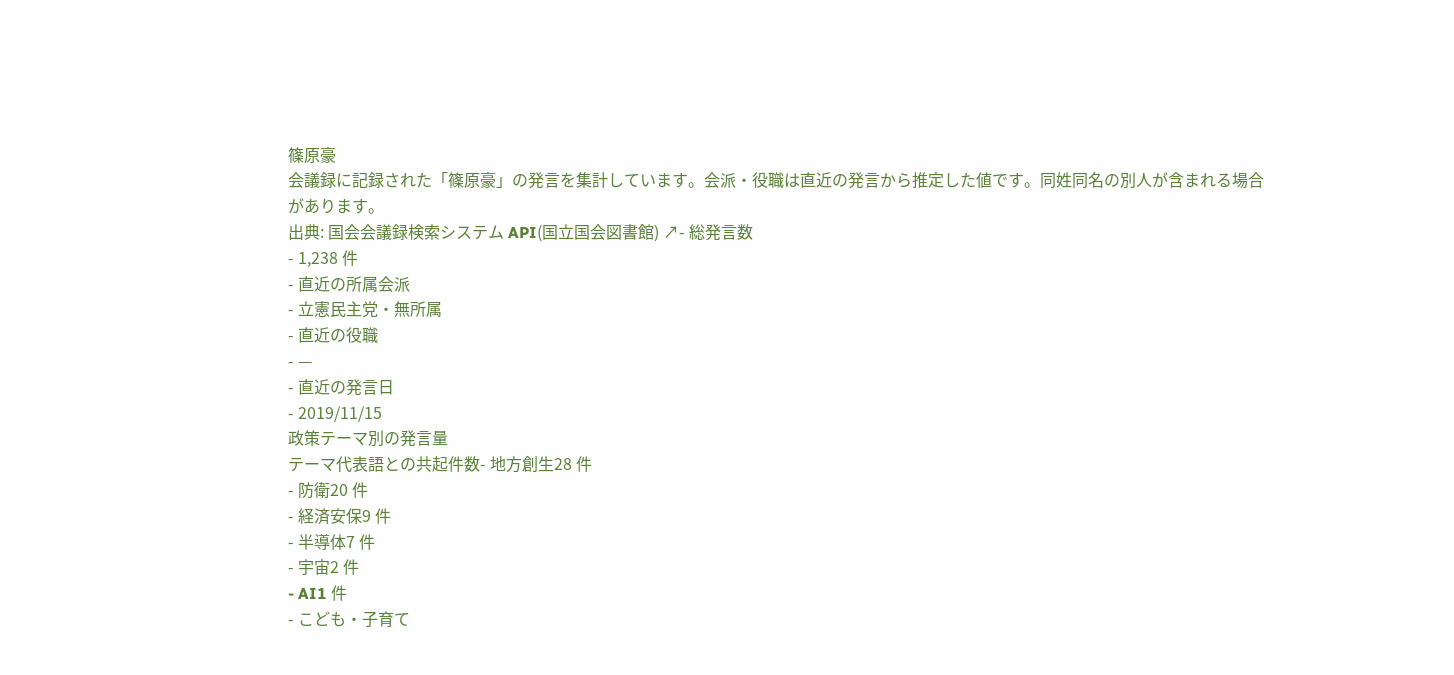篠原豪
会議録に記録された「篠原豪」の発言を集計しています。会派・役職は直近の発言から推定した値です。同姓同名の別人が含まれる場合があります。
出典: 国会会議録検索システム API(国立国会図書館) ↗- 総発言数
- 1,238 件
- 直近の所属会派
- 立憲民主党・無所属
- 直近の役職
- —
- 直近の発言日
- 2019/11/15
政策テーマ別の発言量
テーマ代表語との共起件数- 地方創生28 件
- 防衛20 件
- 経済安保9 件
- 半導体7 件
- 宇宙2 件
- AI1 件
- こども・子育て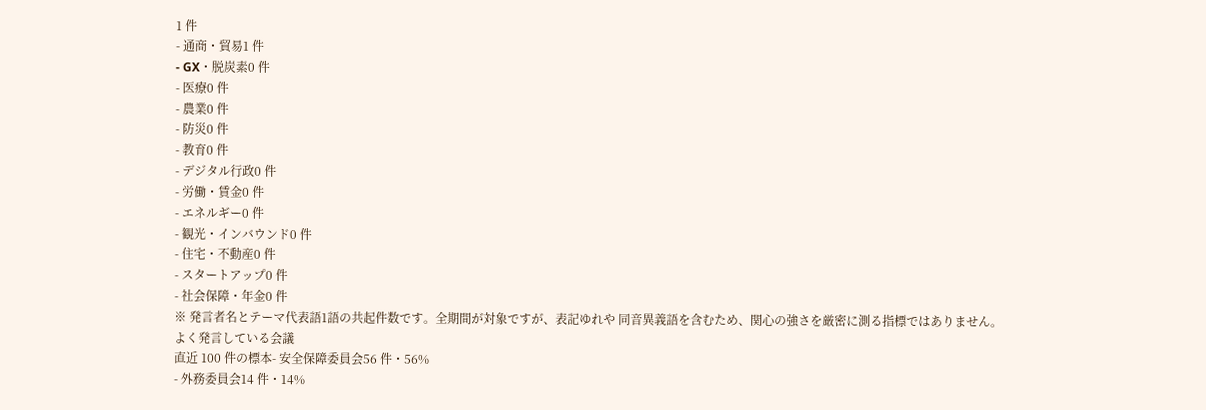1 件
- 通商・貿易1 件
- GX・脱炭素0 件
- 医療0 件
- 農業0 件
- 防災0 件
- 教育0 件
- デジタル行政0 件
- 労働・賃金0 件
- エネルギー0 件
- 観光・インバウンド0 件
- 住宅・不動産0 件
- スタートアップ0 件
- 社会保障・年金0 件
※ 発言者名とテーマ代表語1語の共起件数です。全期間が対象ですが、表記ゆれや 同音異義語を含むため、関心の強さを厳密に測る指標ではありません。
よく発言している会議
直近 100 件の標本- 安全保障委員会56 件・56%
- 外務委員会14 件・14%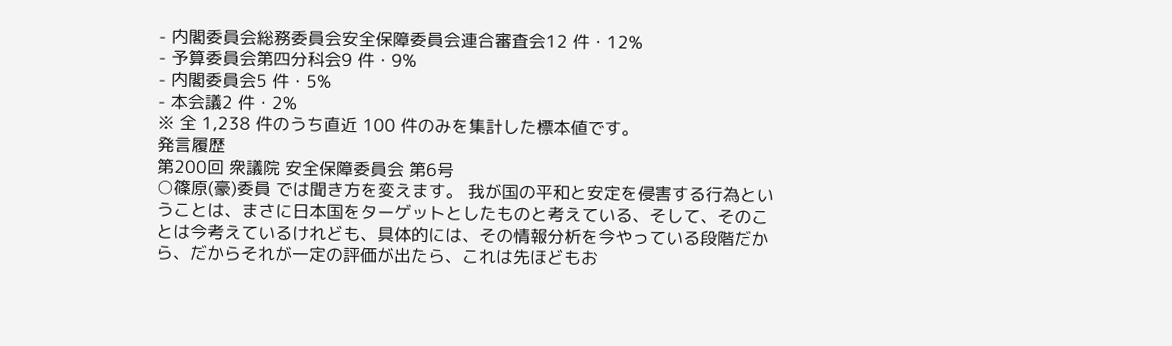- 内閣委員会総務委員会安全保障委員会連合審査会12 件・12%
- 予算委員会第四分科会9 件・9%
- 内閣委員会5 件・5%
- 本会議2 件・2%
※ 全 1,238 件のうち直近 100 件のみを集計した標本値です。
発言履歴
第200回 衆議院 安全保障委員会 第6号
○篠原(豪)委員 では聞き方を変えます。 我が国の平和と安定を侵害する行為ということは、まさに日本国をターゲットとしたものと考えている、そして、そのことは今考えているけれども、具体的には、その情報分析を今やっている段階だから、だからそれが一定の評価が出たら、これは先ほどもお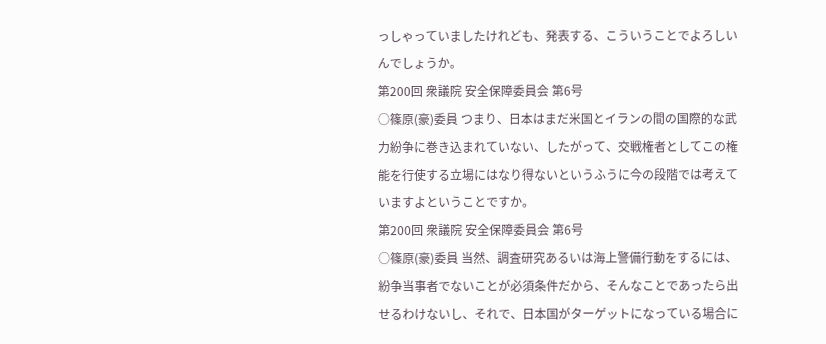っしゃっていましたけれども、発表する、こういうことでよろしいんでしょうか。
第200回 衆議院 安全保障委員会 第6号
○篠原(豪)委員 つまり、日本はまだ米国とイランの間の国際的な武力紛争に巻き込まれていない、したがって、交戦権者としてこの権能を行使する立場にはなり得ないというふうに今の段階では考えていますよということですか。
第200回 衆議院 安全保障委員会 第6号
○篠原(豪)委員 当然、調査研究あるいは海上警備行動をするには、紛争当事者でないことが必須条件だから、そんなことであったら出せるわけないし、それで、日本国がターゲットになっている場合に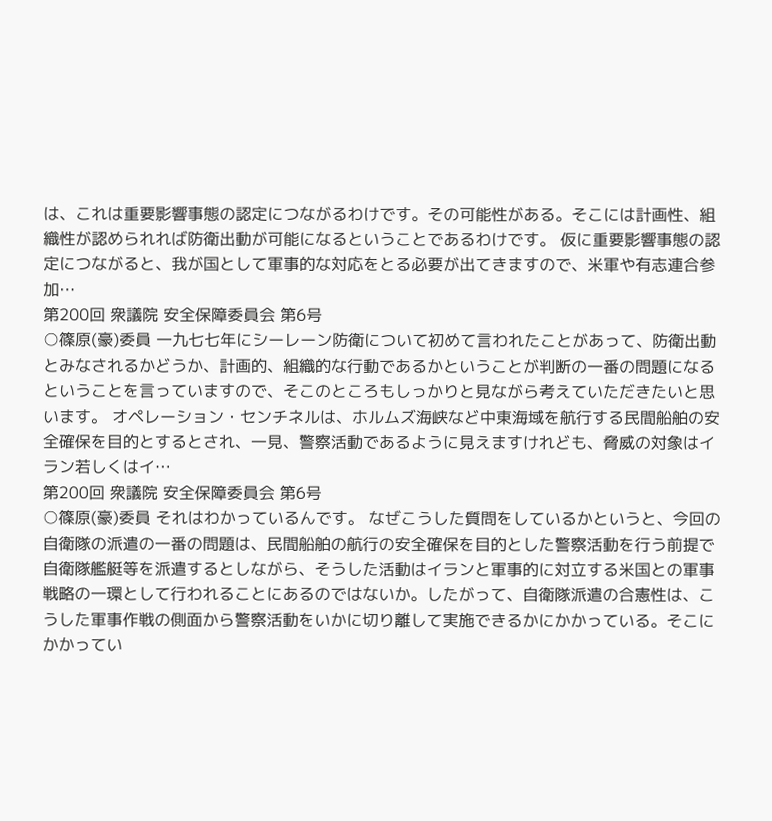は、これは重要影響事態の認定につながるわけです。その可能性がある。そこには計画性、組織性が認められれば防衛出動が可能になるということであるわけです。 仮に重要影響事態の認定につながると、我が国として軍事的な対応をとる必要が出てきますので、米軍や有志連合参加…
第200回 衆議院 安全保障委員会 第6号
○篠原(豪)委員 一九七七年にシーレーン防衛について初めて言われたことがあって、防衛出動とみなされるかどうか、計画的、組織的な行動であるかということが判断の一番の問題になるということを言っていますので、そこのところもしっかりと見ながら考えていただきたいと思います。 オペレーション・センチネルは、ホルムズ海峡など中東海域を航行する民間船舶の安全確保を目的とするとされ、一見、警察活動であるように見えますけれども、脅威の対象はイラン若しくはイ…
第200回 衆議院 安全保障委員会 第6号
○篠原(豪)委員 それはわかっているんです。 なぜこうした質問をしているかというと、今回の自衛隊の派遣の一番の問題は、民間船舶の航行の安全確保を目的とした警察活動を行う前提で自衛隊艦艇等を派遣するとしながら、そうした活動はイランと軍事的に対立する米国との軍事戦略の一環として行われることにあるのではないか。したがって、自衛隊派遣の合憲性は、こうした軍事作戦の側面から警察活動をいかに切り離して実施できるかにかかっている。そこにかかってい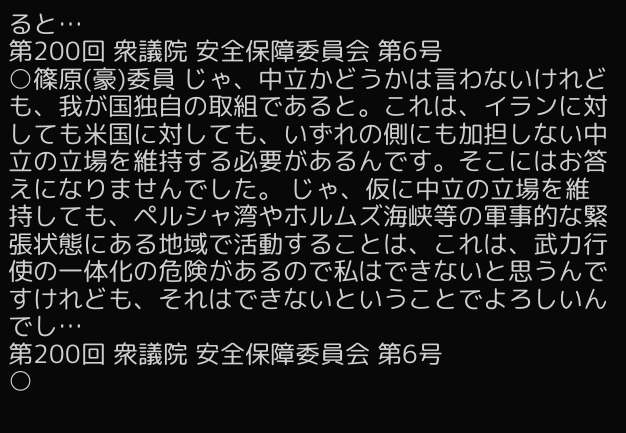ると…
第200回 衆議院 安全保障委員会 第6号
○篠原(豪)委員 じゃ、中立かどうかは言わないけれども、我が国独自の取組であると。これは、イランに対しても米国に対しても、いずれの側にも加担しない中立の立場を維持する必要があるんです。そこにはお答えになりませんでした。 じゃ、仮に中立の立場を維持しても、ペルシャ湾やホルムズ海峡等の軍事的な緊張状態にある地域で活動することは、これは、武力行使の一体化の危険があるので私はできないと思うんですけれども、それはできないということでよろしいんでし…
第200回 衆議院 安全保障委員会 第6号
○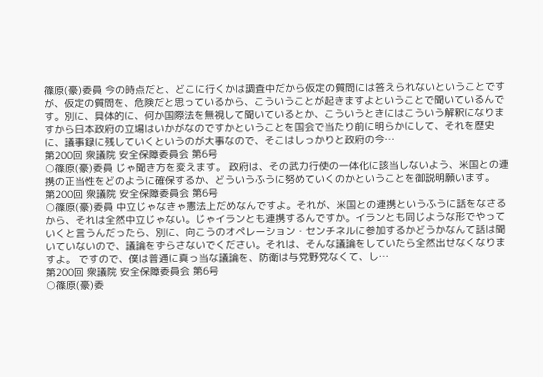篠原(豪)委員 今の時点だと、どこに行くかは調査中だから仮定の質問には答えられないということですが、仮定の質問を、危険だと思っているから、こういうことが起きますよということで聞いているんです。別に、具体的に、何か国際法を無視して聞いているとか、こういうときにはこういう解釈になりますから日本政府の立場はいかがなのですかということを国会で当たり前に明らかにして、それを歴史に、議事録に残していくというのが大事なので、そこはしっかりと政府の今…
第200回 衆議院 安全保障委員会 第6号
○篠原(豪)委員 じゃ聞き方を変えます。 政府は、その武力行使の一体化に該当しないよう、米国との連携の正当性をどのように確保するか、どういうふうに努めていくのかということを御説明願います。
第200回 衆議院 安全保障委員会 第6号
○篠原(豪)委員 中立じゃなきゃ憲法上だめなんですよ。それが、米国との連携というふうに話をなさるから、それは全然中立じゃない。じゃイランとも連携するんですか。イランとも同じような形でやっていくと言うんだったら、別に、向こうのオペレーション・センチネルに参加するかどうかなんて話は聞いていないので、議論をずらさないでください。それは、そんな議論をしていたら全然出せなくなりますよ。 ですので、僕は普通に真っ当な議論を、防衛は与党野党なくて、し…
第200回 衆議院 安全保障委員会 第6号
○篠原(豪)委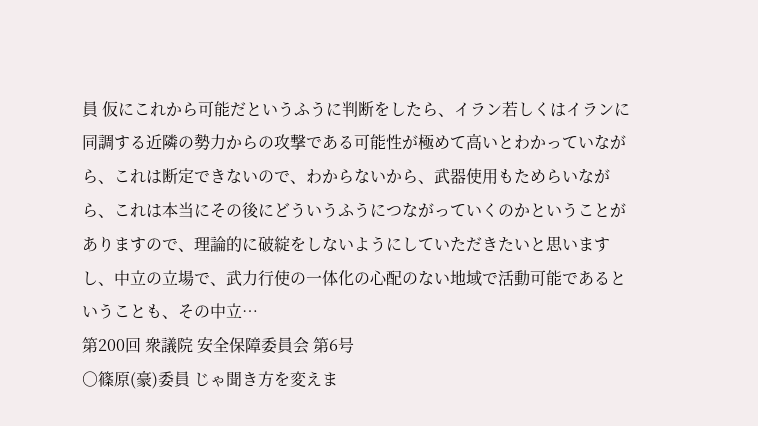員 仮にこれから可能だというふうに判断をしたら、イラン若しくはイランに同調する近隣の勢力からの攻撃である可能性が極めて高いとわかっていながら、これは断定できないので、わからないから、武器使用もためらいながら、これは本当にその後にどういうふうにつながっていくのかということがありますので、理論的に破綻をしないようにしていただきたいと思いますし、中立の立場で、武力行使の一体化の心配のない地域で活動可能であるということも、その中立…
第200回 衆議院 安全保障委員会 第6号
○篠原(豪)委員 じゃ聞き方を変えま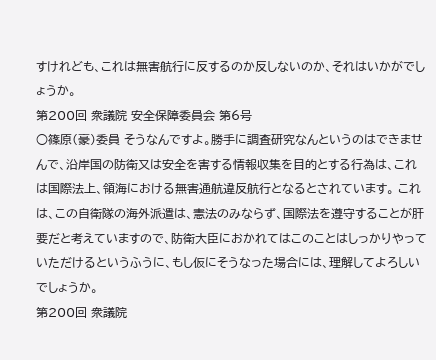すけれども、これは無害航行に反するのか反しないのか、それはいかがでしょうか。
第200回 衆議院 安全保障委員会 第6号
○篠原(豪)委員 そうなんですよ。勝手に調査研究なんというのはできませんで、沿岸国の防衛又は安全を害する情報収集を目的とする行為は、これは国際法上、領海における無害通航違反航行となるとされています。 これは、この自衛隊の海外派遣は、憲法のみならず、国際法を遵守することが肝要だと考えていますので、防衛大臣におかれてはこのことはしっかりやっていただけるというふうに、もし仮にそうなった場合には、理解してよろしいでしょうか。
第200回 衆議院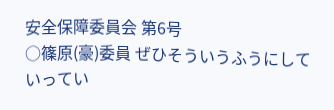安全保障委員会 第6号
○篠原(豪)委員 ぜひそういうふうにしていってい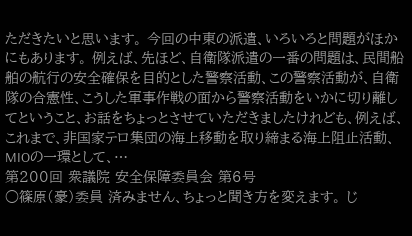ただきたいと思います。 今回の中東の派遣、いろいろと問題がほかにもあります。 例えば、先ほど、自衛隊派遣の一番の問題は、民間船舶の航行の安全確保を目的とした警察活動、この警察活動が、自衛隊の合憲性、こうした軍事作戦の面から警察活動をいかに切り離してということ、お話をちょっとさせていただきましたけれども、例えば、これまで、非国家テロ集団の海上移動を取り締まる海上阻止活動、MIOの一環として、…
第200回 衆議院 安全保障委員会 第6号
○篠原(豪)委員 済みません、ちょっと聞き方を変えます。 じ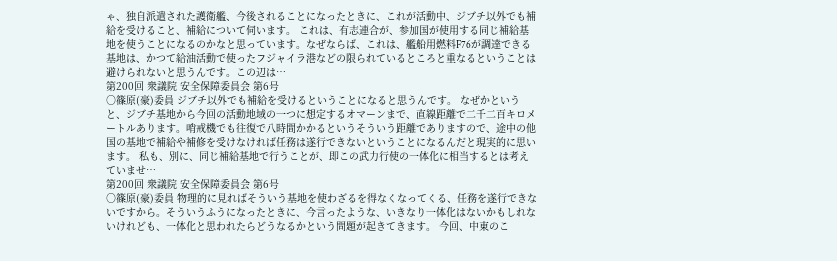ゃ、独自派遣された護衛艦、今後されることになったときに、これが活動中、ジブチ以外でも補給を受けること、補給について伺います。 これは、有志連合が、参加国が使用する同じ補給基地を使うことになるのかなと思っています。なぜならば、これは、艦船用燃料F76が調達できる基地は、かつて給油活動で使ったフジャイラ港などの限られているところと重なるということは避けられないと思うんです。この辺は…
第200回 衆議院 安全保障委員会 第6号
○篠原(豪)委員 ジブチ以外でも補給を受けるということになると思うんです。 なぜかというと、ジブチ基地から今回の活動地域の一つに想定するオマーンまで、直線距離で二千二百キロメートルあります。哨戒機でも往復で八時間かかるというそういう距離でありますので、途中の他国の基地で補給や補修を受けなければ任務は遂行できないということになるんだと現実的に思います。 私も、別に、同じ補給基地で行うことが、即この武力行使の一体化に相当するとは考えていませ…
第200回 衆議院 安全保障委員会 第6号
○篠原(豪)委員 物理的に見ればそういう基地を使わざるを得なくなってくる、任務を遂行できないですから。そういうふうになったときに、今言ったような、いきなり一体化はないかもしれないけれども、一体化と思われたらどうなるかという問題が起きてきます。 今回、中東のこ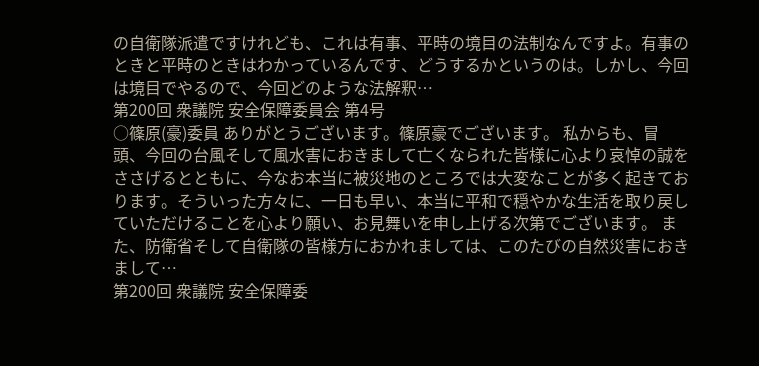の自衛隊派遣ですけれども、これは有事、平時の境目の法制なんですよ。有事のときと平時のときはわかっているんです、どうするかというのは。しかし、今回は境目でやるので、今回どのような法解釈…
第200回 衆議院 安全保障委員会 第4号
○篠原(豪)委員 ありがとうございます。篠原豪でございます。 私からも、冒頭、今回の台風そして風水害におきまして亡くなられた皆様に心より哀悼の誠をささげるとともに、今なお本当に被災地のところでは大変なことが多く起きております。そういった方々に、一日も早い、本当に平和で穏やかな生活を取り戻していただけることを心より願い、お見舞いを申し上げる次第でございます。 また、防衛省そして自衛隊の皆様方におかれましては、このたびの自然災害におきまして…
第200回 衆議院 安全保障委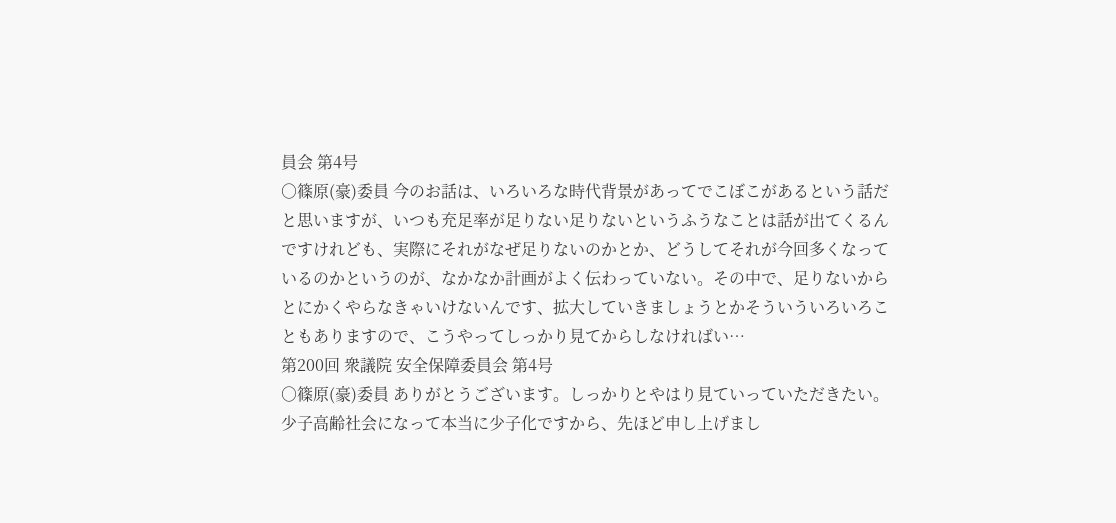員会 第4号
○篠原(豪)委員 今のお話は、いろいろな時代背景があってでこぼこがあるという話だと思いますが、いつも充足率が足りない足りないというふうなことは話が出てくるんですけれども、実際にそれがなぜ足りないのかとか、どうしてそれが今回多くなっているのかというのが、なかなか計画がよく伝わっていない。その中で、足りないからとにかくやらなきゃいけないんです、拡大していきましょうとかそういういろいろこともありますので、こうやってしっかり見てからしなければい…
第200回 衆議院 安全保障委員会 第4号
○篠原(豪)委員 ありがとうございます。しっかりとやはり見ていっていただきたい。 少子高齢社会になって本当に少子化ですから、先ほど申し上げまし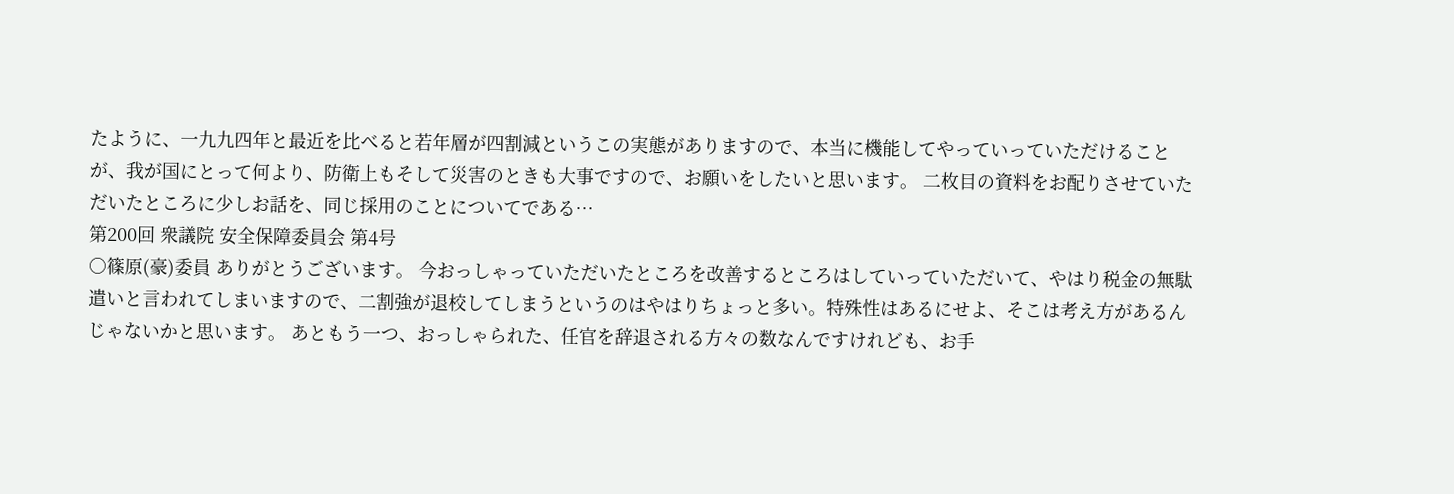たように、一九九四年と最近を比べると若年層が四割減というこの実態がありますので、本当に機能してやっていっていただけることが、我が国にとって何より、防衛上もそして災害のときも大事ですので、お願いをしたいと思います。 二枚目の資料をお配りさせていただいたところに少しお話を、同じ採用のことについてである…
第200回 衆議院 安全保障委員会 第4号
○篠原(豪)委員 ありがとうございます。 今おっしゃっていただいたところを改善するところはしていっていただいて、やはり税金の無駄遣いと言われてしまいますので、二割強が退校してしまうというのはやはりちょっと多い。特殊性はあるにせよ、そこは考え方があるんじゃないかと思います。 あともう一つ、おっしゃられた、任官を辞退される方々の数なんですけれども、お手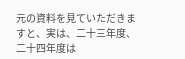元の資料を見ていただきますと、実は、二十三年度、二十四年度は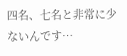四名、七名と非常に少ないんです…